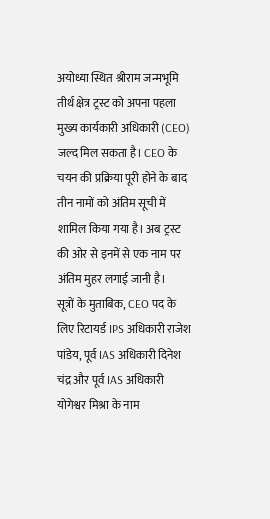अयोध्या स्थित श्रीराम जन्मभूमि तीर्थ क्षेत्र ट्रस्ट को अपना पहला मुख्य कार्यकारी अधिकारी (CEO) जल्द मिल सकता है। CEO के चयन की प्रक्रिया पूरी होने के बाद तीन नामों को अंतिम सूची में शामिल किया गया है। अब ट्रस्ट की ओर से इनमें से एक नाम पर अंतिम मुहर लगाई जानी है।
सूत्रों के मुताबिक, CEO पद के लिए रिटायर्ड IPS अधिकारी राजेश पांडेय, पूर्व IAS अधिकारी दिनेश चंद्र और पूर्व IAS अधिकारी योगेश्वर मिश्रा के नाम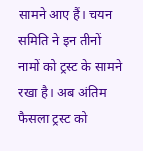सामने आए हैं। चयन समिति ने इन तीनों नामों को ट्रस्ट के सामने रखा है। अब अंतिम फैसला ट्रस्ट को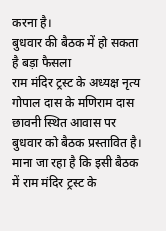करना है।
बुधवार की बैठक में हो सकता है बड़ा फैसला
राम मंदिर ट्रस्ट के अध्यक्ष नृत्य गोपाल दास के मणिराम दास छावनी स्थित आवास पर बुधवार को बैठक प्रस्तावित है। माना जा रहा है कि इसी बैठक में राम मंदिर ट्रस्ट के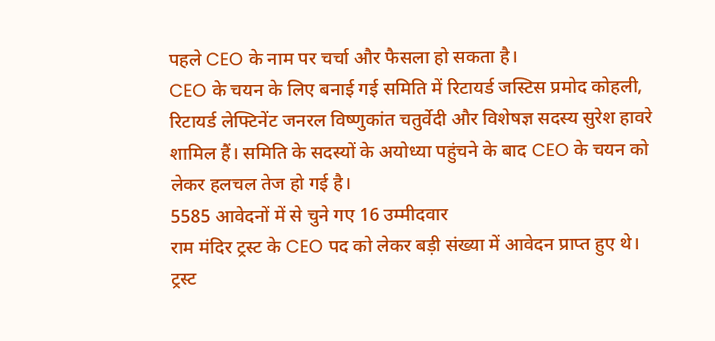पहले CEO के नाम पर चर्चा और फैसला हो सकता है।
CEO के चयन के लिए बनाई गई समिति में रिटायर्ड जस्टिस प्रमोद कोहली, रिटायर्ड लेफ्टिनेंट जनरल विष्णुकांत चतुर्वेदी और विशेषज्ञ सदस्य सुरेश हावरे शामिल हैं। समिति के सदस्यों के अयोध्या पहुंचने के बाद CEO के चयन को लेकर हलचल तेज हो गई है।
5585 आवेदनों में से चुने गए 16 उम्मीदवार
राम मंदिर ट्रस्ट के CEO पद को लेकर बड़ी संख्या में आवेदन प्राप्त हुए थे। ट्रस्ट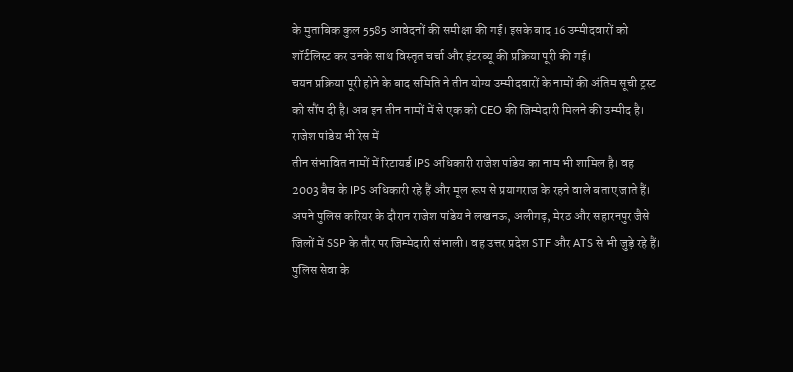के मुताबिक कुल 5585 आवेदनों की समीक्षा की गई। इसके बाद 16 उम्मीदवारों को शॉर्टलिस्ट कर उनके साथ विस्तृत चर्चा और इंटरव्यू की प्रक्रिया पूरी की गई।
चयन प्रक्रिया पूरी होने के बाद समिति ने तीन योग्य उम्मीदवारों के नामों की अंतिम सूची ट्रस्ट को सौंप दी है। अब इन तीन नामों में से एक को CEO की जिम्मेदारी मिलने की उम्मीद है।
राजेश पांडेय भी रेस में
तीन संभावित नामों में रिटायर्ड IPS अधिकारी राजेश पांडेय का नाम भी शामिल है। वह 2003 बैच के IPS अधिकारी रहे हैं और मूल रूप से प्रयागराज के रहने वाले बताए जाते हैं।
अपने पुलिस करियर के दौरान राजेश पांडेय ने लखनऊ, अलीगढ़, मेरठ और सहारनपुर जैसे जिलों में SSP के तौर पर जिम्मेदारी संभाली। वह उत्तर प्रदेश STF और ATS से भी जुड़े रहे हैं। पुलिस सेवा के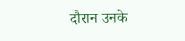दौरान उनके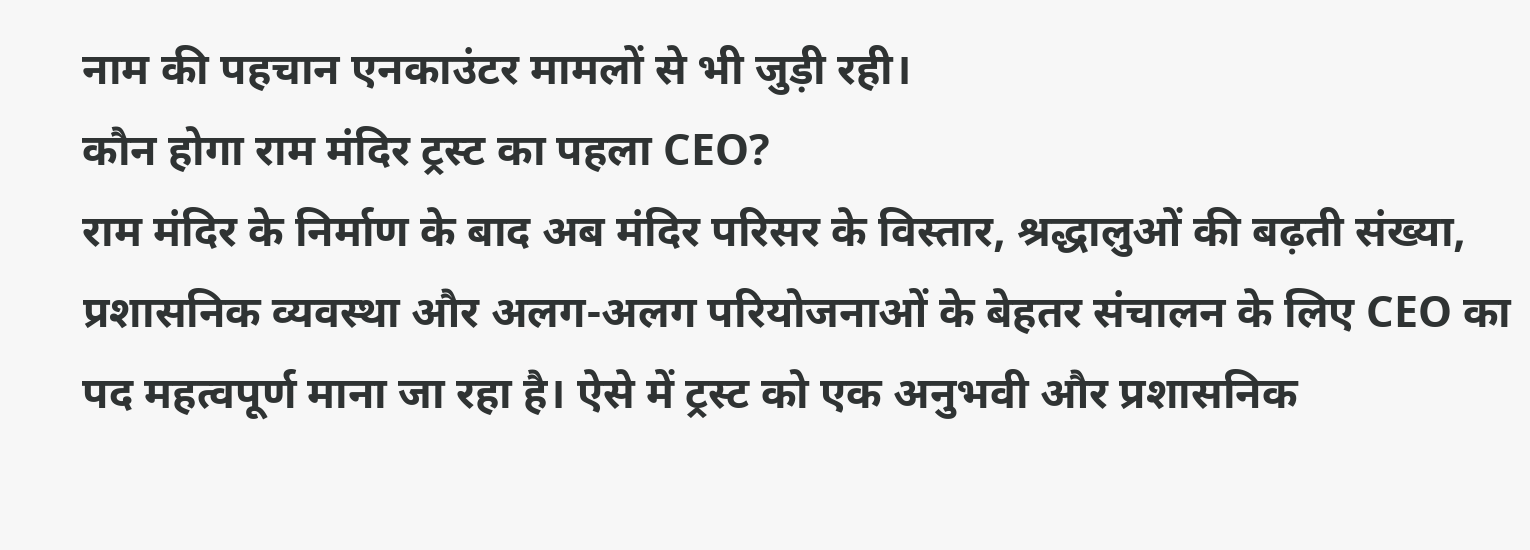नाम की पहचान एनकाउंटर मामलों से भी जुड़ी रही।
कौन होगा राम मंदिर ट्रस्ट का पहला CEO?
राम मंदिर के निर्माण के बाद अब मंदिर परिसर के विस्तार, श्रद्धालुओं की बढ़ती संख्या, प्रशासनिक व्यवस्था और अलग-अलग परियोजनाओं के बेहतर संचालन के लिए CEO का पद महत्वपूर्ण माना जा रहा है। ऐसे में ट्रस्ट को एक अनुभवी और प्रशासनिक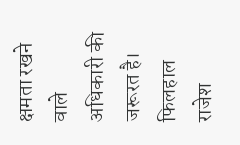क्षमता रखने वाले अधिकारी की जरूरत है।
फिलहाल राजेश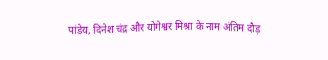पांडेय, दिनेश चंद्र और योगेश्वर मिश्रा के नाम अंतिम दौड़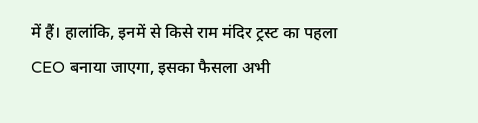में हैं। हालांकि, इनमें से किसे राम मंदिर ट्रस्ट का पहला CEO बनाया जाएगा, इसका फैसला अभी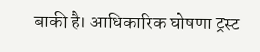बाकी है। आधिकारिक घोषणा ट्रस्ट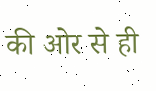की ओर से ही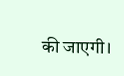की जाएगी।